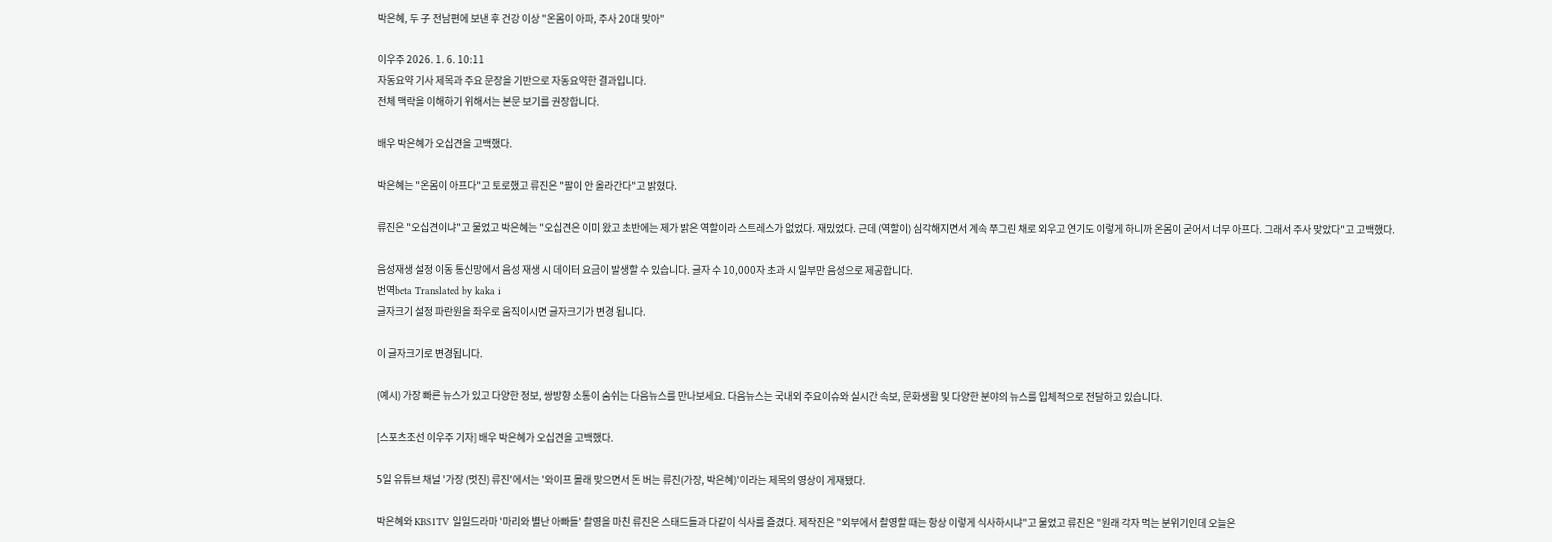박은혜, 두 子 전남편에 보낸 후 건강 이상 "온몸이 아파, 주사 20대 맞아"

이우주 2026. 1. 6. 10:11
자동요약 기사 제목과 주요 문장을 기반으로 자동요약한 결과입니다.
전체 맥락을 이해하기 위해서는 본문 보기를 권장합니다.

배우 박은혜가 오십견을 고백했다.

박은혜는 "온몸이 아프다"고 토로했고 류진은 "팔이 안 올라간다"고 밝혔다.

류진은 "오십견이냐"고 물었고 박은혜는 "오십견은 이미 왔고 초반에는 제가 밝은 역할이라 스트레스가 없었다. 재밌었다. 근데 (역할이) 심각해지면서 계속 쭈그린 채로 외우고 연기도 이렇게 하니까 온몸이 굳어서 너무 아프다. 그래서 주사 맞았다"고 고백했다.

음성재생 설정 이동 통신망에서 음성 재생 시 데이터 요금이 발생할 수 있습니다. 글자 수 10,000자 초과 시 일부만 음성으로 제공합니다.
번역beta Translated by kaka i
글자크기 설정 파란원을 좌우로 움직이시면 글자크기가 변경 됩니다.

이 글자크기로 변경됩니다.

(예시) 가장 빠른 뉴스가 있고 다양한 정보, 쌍방향 소통이 숨쉬는 다음뉴스를 만나보세요. 다음뉴스는 국내외 주요이슈와 실시간 속보, 문화생활 및 다양한 분야의 뉴스를 입체적으로 전달하고 있습니다.

[스포츠조선 이우주 기자] 배우 박은혜가 오십견을 고백했다.

5일 유튜브 채널 '가장 (멋진) 류진'에서는 '와이프 몰래 맞으면서 돈 버는 류진(가장, 박은혜)'이라는 제목의 영상이 게재됐다.

박은혜와 KBS1TV 일일드라마 '마리와 별난 아빠들' 촬영을 마친 류진은 스태드들과 다같이 식사를 즐겼다. 제작진은 "외부에서 촬영할 때는 항상 이렇게 식사하시냐"고 물었고 류진은 "원래 각자 먹는 분위기인데 오늘은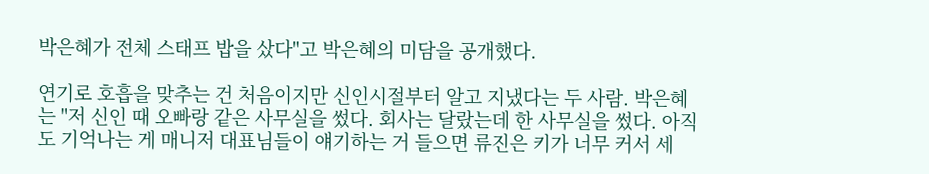박은혜가 전체 스태프 밥을 샀다"고 박은혜의 미담을 공개했다.

연기로 호흡을 맞추는 건 처음이지만 신인시절부터 알고 지냈다는 두 사람. 박은혜는 "저 신인 때 오빠랑 같은 사무실을 썼다. 회사는 달랐는데 한 사무실을 썼다. 아직도 기억나는 게 매니저 대표님들이 얘기하는 거 들으면 류진은 키가 너무 커서 세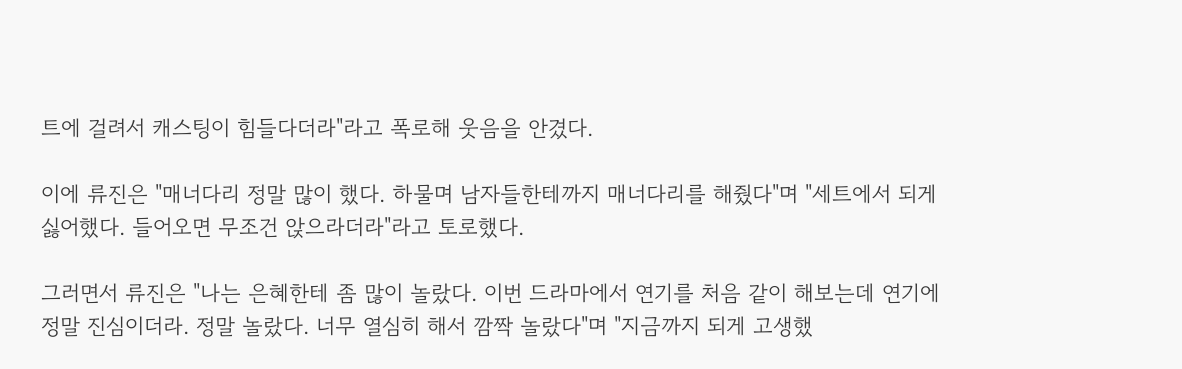트에 걸려서 캐스팅이 힘들다더라"라고 폭로해 웃음을 안겼다.

이에 류진은 "매너다리 정말 많이 했다. 하물며 남자들한테까지 매너다리를 해줬다"며 "세트에서 되게 싫어했다. 들어오면 무조건 앉으라더라"라고 토로했다.

그러면서 류진은 "나는 은혜한테 좀 많이 놀랐다. 이번 드라마에서 연기를 처음 같이 해보는데 연기에 정말 진심이더라. 정말 놀랐다. 너무 열심히 해서 깜짝 놀랐다"며 "지금까지 되게 고생했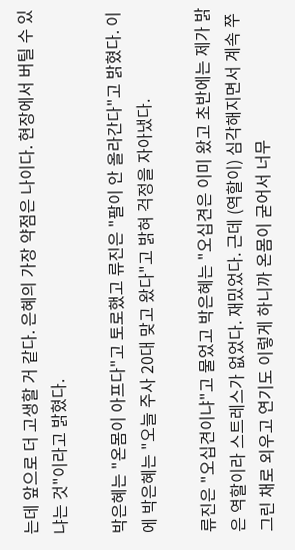는데 앞으로 더 고생할 거 같다. 은혜의 가장 약점은 나이다. 현장에서 버틸 수 있냐는 것"이라고 밝혔다.

박은혜는 "온몸이 아프다"고 토로했고 류진은 "팔이 안 올라간다"고 밝혔다. 이에 박은혜는 "오늘 주사 20대 맞고 왔다"고 밝혀 걱정을 자아냈다.

류진은 "오십견이냐"고 물었고 박은혜는 "오십견은 이미 왔고 초반에는 제가 밝은 역할이라 스트레스가 없었다. 재밌었다. 근데 (역할이) 심각해지면서 계속 쭈그린 채로 외우고 연기도 이렇게 하니까 온몸이 굳어서 너무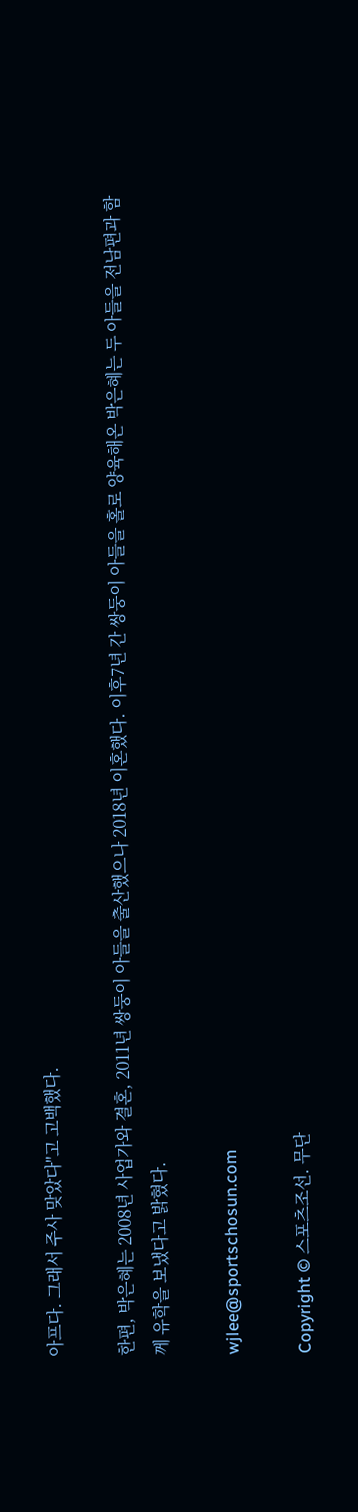아프다. 그래서 주사 맞았다"고 고백했다.

한편, 박은혜는 2008년 사업가와 결혼, 2011년 쌍둥이 아들을 출산했으나 2018년 이혼했다. 이후7년 간 쌍둥이 아들을 홀로 양육해온 박은혜는 두 아들을 전남편과 함께 유학을 보냈다고 밝혔다.

wjlee@sportschosun.com

Copyright © 스포츠조선. 무단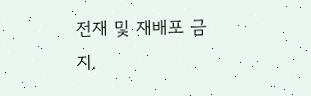전재 및 재배포 금지.